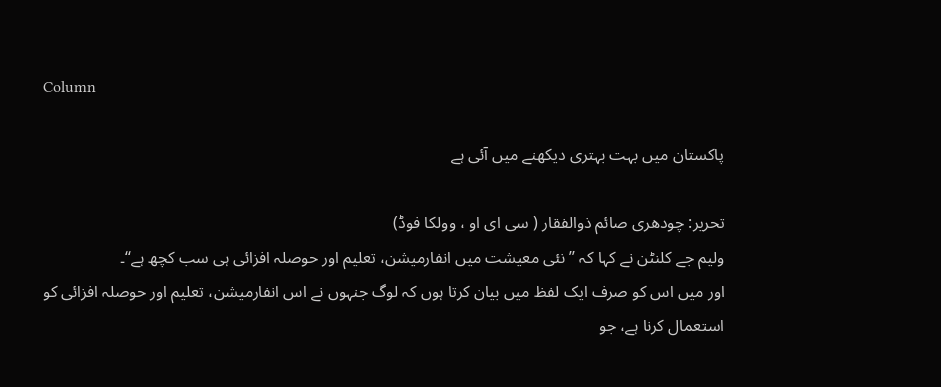Column

پاکستان میں بہت بہتری دیکھنے میں آئی ہے

تحریر: چودھری صائم ذوالفقار ( سی ای او ، وولکا فوڈ)
ولیم جے کلنٹن نے کہا کہ ’’ نئی معیشت میں انفارمیشن، تعلیم اور حوصلہ افزائی ہی سب کچھ ہے‘‘۔
اور میں اس کو صرف ایک لفظ میں بیان کرتا ہوں کہ لوگ جنہوں نے اس انفارمیشن، تعلیم اور حوصلہ افزائی کو استعمال کرنا ہے، جو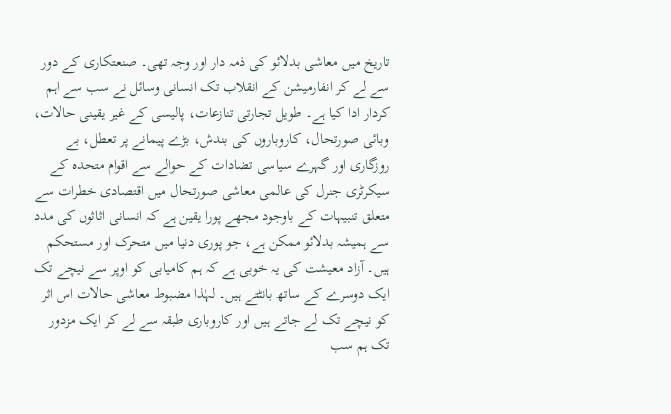تاریخ میں معاشی بدلائو کی ذمہ دار اور وجہ تھی۔ صنعتکاری کے دور سے لے کر انفارمیشن کے انقلاب تک انسانی وسائل نے سب سے اہم کردار ادا کیا ہے۔ طویل تجارتی تنازعات، پالیسی کے غیر یقینی حالات، وبائی صورتحال، کاروباروں کی بندش، بڑے پیمانے پر تعطل، بے روزگاری اور گہرے سیاسی تضادات کے حوالے سے اقوام متحدہ کے سیکرٹری جنرل کی عالمی معاشی صورتحال میں اقتصادی خطرات سے متعلق تنبیہات کے باوجود مجھے پورا یقین ہے کہ انسانی اثاثوں کی مدد سے ہمیشہ بدلائو ممکن ہے، جو پوری دنیا میں متحرک اور مستحکم ہیں۔ آزاد معیشت کی یہ خوبی ہے کہ ہم کامیابی کو اوپر سے نیچے تک ایک دوسرے کے ساتھ بانٹتے ہیں۔ لہٰذا مضبوط معاشی حالات اس اثر کو نیچے تک لے جاتے ہیں اور کاروباری طبقہ سے لے کر ایک مزدور تک ہم سب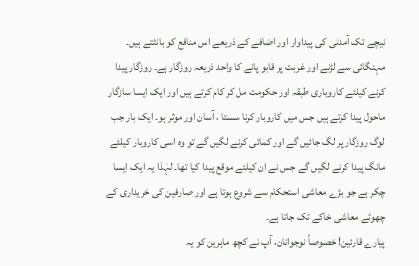نیچے تک آمدنی کی پیداوار اور اضافے کے ذریعے اس منافع کو بانٹتے ہیں۔ مہنگائی سے لڑنے اور غربت پر قابو پانے کا واحد ذریعہ روزگار ہے۔ روزگار پیدا کرنے کیلئے کاروباری طبقہ اور حکومت مل کر کام کرتے ہیں اور ایک ایسا سازگار ماحول پیدا کرتے ہیں جس میں کاروبار کرنا سستا ، آسان اور موثر ہو۔ ایک بار جب لوگ روزگار پر لگ جائیں گے اور کمائی کرنے لگیں گے تو وہ اسی کاروبار کیلئے مانگ پیدا کرنے لگیں گے جس نے ان کیلئے موقع پیدا کیا تھا۔ لہٰذا یہ ایک ایسا چکر ہے جو بڑے معاشی استحکام سے شروع ہوتا ہے اور صارفین کی خریداری کے چھوٹے معاشی خاکے تک جاتا ہے۔
پیارے قارئین! خصوصاً نوجوانان، آپ نے کچھ ماہرین کو یہ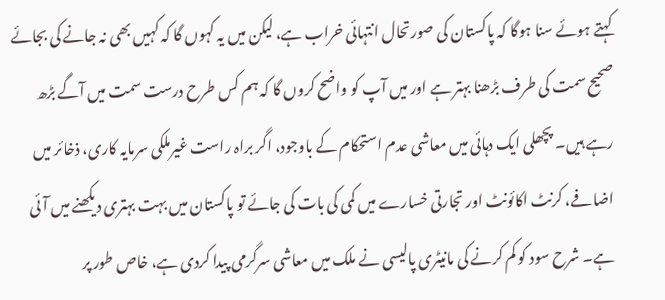کہتے ہوئے سنا ہوگا کہ پاکستان کی صورتحال انتہائی خراب ہے، لیکن میں یہ کہوں گا کہ کہیں بھی نہ جانے کی بجائے صحیح سمت کی طرف بڑھنا بہتر ہے اور میں آپ کو واضح کروں گا کہ ہم کس طرح درست سمت میں آگے بڑھ رہے ہیں۔ پچھلی ایک دہائی میں معاشی عدم استحکام کے باوجود، اگر براہ راست غیرملکی سرمایہ کاری، ذخائر میں اضافے، کرنٹ اکائونٹ اور تجارتی خسارے میں کمی کی بات کی جائے تو پاکستان میں بہت بہتری دیکھنے میں آئی ہے۔ شرح سود کو کم کرنے کی مانیٹری پالیسی نے ملک میں معاشی سرگرمی پیدا کردی ہے، خاص طور پر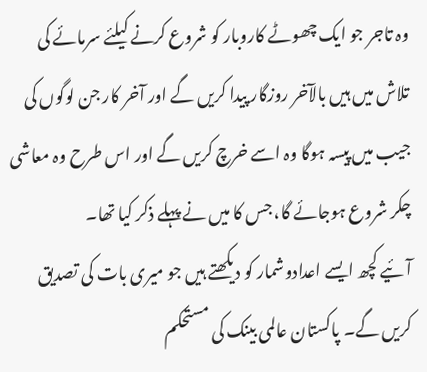وہ تاجر جو ایک چھوٹے کاروبار کو شروع کرنے کیلئے سرمائے کی تلاش میں ہیں بالآخر روزگار پیدا کریں گے اور آخر کار جن لوگوں کی جیب میں پیسہ ہوگا وہ اسے خرچ کریں گے اور اس طرح وہ معاشی چکر شروع ہوجائے گا، جس کا میں نے پہلے ذکر کیا تھا۔
آئیے کچھ ایسے اعدادوشمار کو دیکھتے ہیں جو میری بات کی تصدیق کریں گے۔ پاکستان عالمی بینک کی مستحکم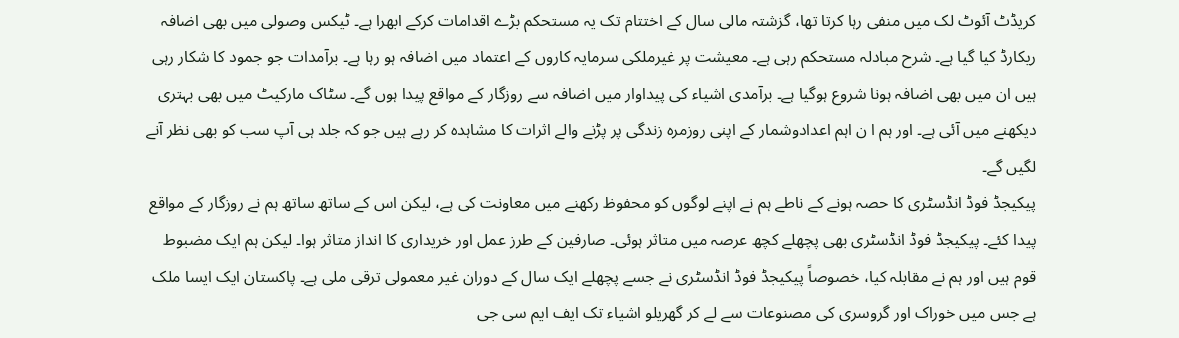کریڈٹ آئوٹ لک میں منفی رہا کرتا تھا، گزشتہ مالی سال کے اختتام تک یہ مستحکم بڑے اقدامات کرکے ابھرا ہے۔ ٹیکس وصولی میں بھی اضافہ ریکارڈ کیا گیا ہے۔ شرح مبادلہ مستحکم رہی ہے۔ معیشت پر غیرملکی سرمایہ کاروں کے اعتماد میں اضافہ ہو رہا ہے۔ برآمدات جو جمود کا شکار رہی ہیں ان میں بھی اضافہ ہونا شروع ہوگیا ہے۔ برآمدی اشیاء کی پیداوار میں اضافہ سے روزگار کے مواقع پیدا ہوں گے۔ سٹاک مارکیٹ میں بھی بہتری دیکھنے میں آئی ہے۔ اور ہم ا ن اہم اعدادوشمار کے اپنی روزمرہ زندگی پر پڑنے والے اثرات کا مشاہدہ کر رہے ہیں جو کہ جلد ہی آپ سب کو بھی نظر آنے لگیں گے۔
پیکیجڈ فوڈ انڈسٹری کا حصہ ہونے کے ناطے ہم نے اپنے لوگوں کو محفوظ رکھنے میں معاونت کی ہے، لیکن اس کے ساتھ ساتھ ہم نے روزگار کے مواقع پیدا کئے۔ پیکیجڈ فوڈ انڈسٹری بھی پچھلے کچھ عرصہ میں متاثر ہوئی۔ صارفین کے طرز عمل اور خریداری کا انداز متاثر ہوا۔ لیکن ہم ایک مضبوط قوم ہیں اور ہم نے مقابلہ کیا، خصوصاً پیکیجڈ فوڈ انڈسٹری نے جسے پچھلے ایک سال کے دوران غیر معمولی ترقی ملی ہے۔ پاکستان ایک ایسا ملک ہے جس میں خوراک اور گروسری کی مصنوعات سے لے کر گھریلو اشیاء تک ایف ایم سی جی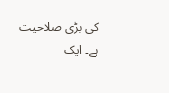کی بڑی صلاحیت ہے۔ ایک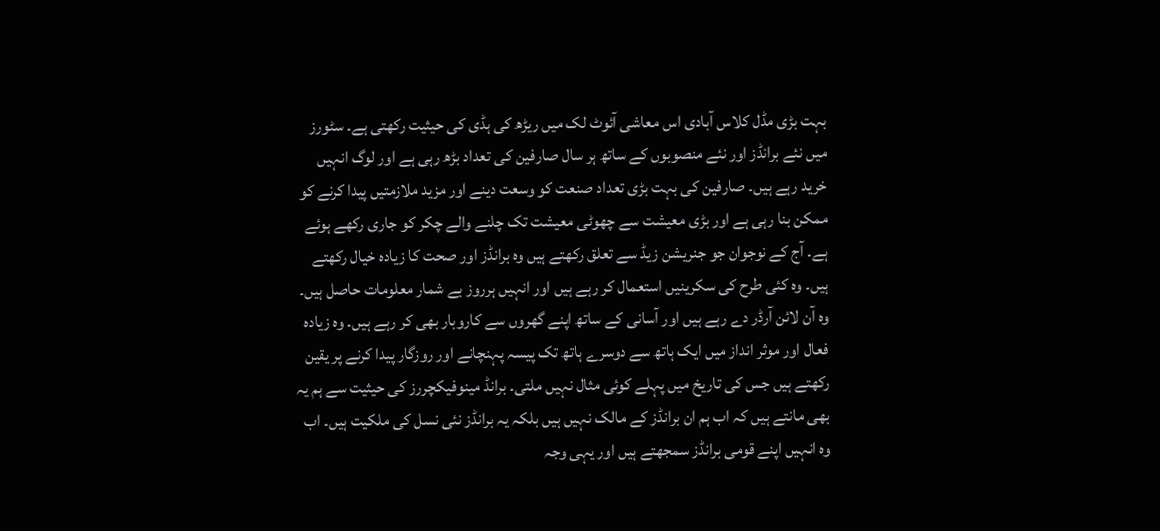بہت بڑی مڈل کلاس آبادی اس معاشی آئوٹ لک میں ریڑھ کی ہڈی کی حیثیت رکھتی ہے۔ سٹورز میں نئے برانڈز اور نئے منصوبوں کے ساتھ ہر سال صارفین کی تعداد بڑھ رہی ہے اور لوگ انہیں خرید رہے ہیں۔ صارفین کی بہت بڑی تعداد صنعت کو وسعت دینے اور مزید ملازمتیں پیدا کرنے کو ممکن بنا رہی ہے اور بڑی معیشت سے چھوٹی معیشت تک چلنے والے چکر کو جاری رکھے ہوئے ہے۔ آج کے نوجوان جو جنریشن زیڈ سے تعلق رکھتے ہیں وہ برانڈز اور صحت کا زیادہ خیال رکھتے ہیں۔ وہ کئی طرح کی سکرینیں استعمال کر رہے ہیں اور انہیں ہرروز بے شمار معلومات حاصل ہیں۔ وہ آن لائن آرڈر دے رہے ہیں اور آسانی کے ساتھ اپنے گھروں سے کاروبار بھی کر رہے ہیں۔ وہ زیادہ فعال اور موثر انداز میں ایک ہاتھ سے دوسرے ہاتھ تک پیسہ پہنچانے اور روزگار پیدا کرنے پر یقین رکھتے ہیں جس کی تاریخ میں پہلے کوئی مثال نہیں ملتی۔ برانڈ مینوفیکچررز کی حیثیت سے ہم یہ بھی مانتے ہیں کہ اب ہم ان برانڈز کے مالک نہیں ہیں بلکہ یہ برانڈز نئی نسل کی ملکیت ہیں۔ اب وہ انہیں اپنے قومی برانڈز سمجھتے ہیں اور یہی وجہ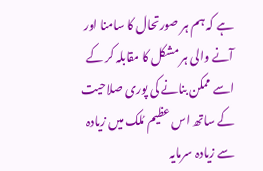ہے کہ ہم ہر صورتحال کا سامنا اور آنے والی ہر مشکل کا مقابلہ کر کے اسے ممکن بنانے کی پوری صلاحیت کے ساتھ اس عظیم مُلک میں زیادہ سے زیادہ سرمایہ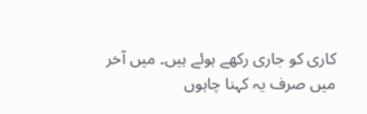کاری کو جاری رکھے ہوئے ہیں۔ میں آخر میں صرف یہ کہنا چاہوں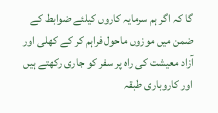گا کہ اگر ہم سرمایہ کاروں کیلئے ضوابط کے ضمن میں موزوں ماحول فراہم کر کے کھلی اور آزاد معیشت کی راہ پر سفر کو جاری رکھتے ہیں اور کاروباری طبقہ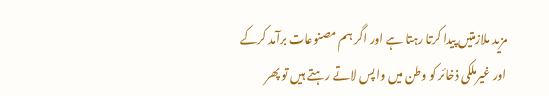مزید ملازمتیں پیدا کرتا رہتا ہے اور اگر ہم مصنوعات برآمد کرکے اور غیرملکی ذخائر کو وطن میں واپس لاتے رہتے ہیں تو پھر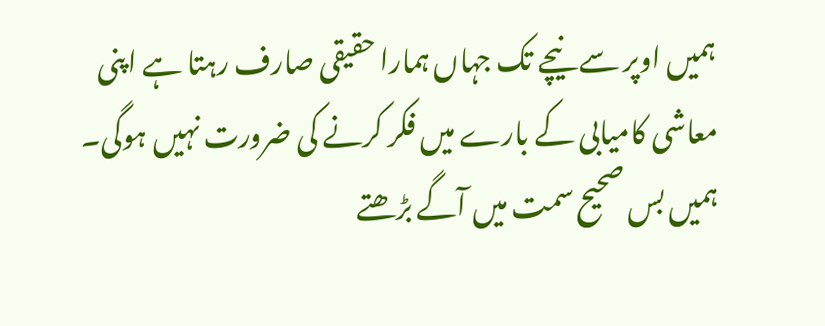ہمیں اوپر سے نیچے تک جہاں ہمارا حقیقی صارف رہتا ہے اپنی معاشی کامیابی کے بارے میں فکر کرنے کی ضرورت نہیں ہوگی۔ ہمیں بس صحیح سمت میں آگے بڑھتے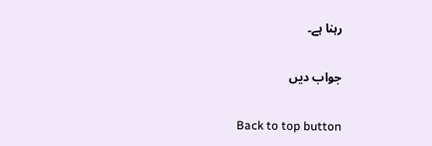رہنا ہے۔

جواب دیں

Back to top button